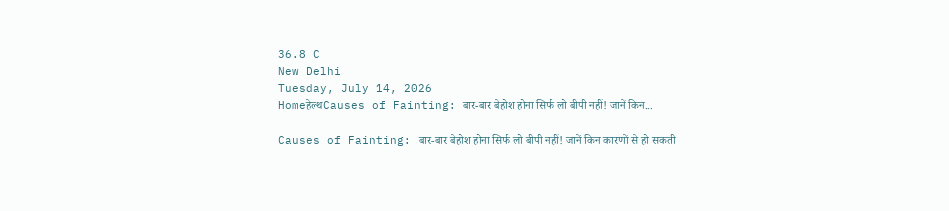36.8 C
New Delhi
Tuesday, July 14, 2026
Homeहेल्थCauses of Fainting: बार-बार बेहोश होना सिर्फ लो बीपी नहीं! जानें किन...

Causes of Fainting: बार-बार बेहोश होना सिर्फ लो बीपी नहीं! जानें किन कारणों से हो सकती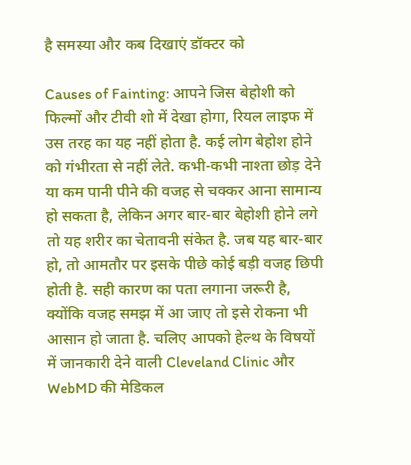है समस्या और कब दिखाएं डॉक्टर को

Causes of Fainting: आपने जिस बेहोशी को फिल्मों और टीवी शो में देखा होगा, रियल लाइफ में उस तरह का यह नहीं होता है. कई लोग बेहोश होने को गंभीरता से नहीं लेते. कभी-कभी नाश्ता छोड़ देने या कम पानी पीने की वजह से चक्कर आना सामान्य हो सकता है, लेकिन अगर बार-बार बेहोशी होने लगे तो यह शरीर का चेतावनी संकेत है. जब यह बार-बार हो, तो आमतौर पर इसके पीछे कोई बड़ी वजह छिपी होती है. सही कारण का पता लगाना जरूरी है, क्योंकि वजह समझ में आ जाए तो इसे रोकना भी आसान हो जाता है. चलिए आपको हेल्थ के विषयों में जानकारी देने वाली Cleveland Clinic और WebMD की मेडिकल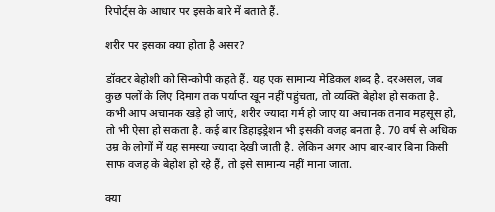रिपोर्ट्स के आधार पर इसके बारे में बताते हैं.

शरीर पर इसका क्या होता है असर?

डॉक्टर बेहोशी को सिन्कोपी कहते हैं. यह एक सामान्य मेडिकल शब्द है. दरअसल, जब कुछ पलों के लिए दिमाग तक पर्याप्त खून नहीं पहुंचता, तो व्यक्ति बेहोश हो सकता है. कभी आप अचानक खड़े हो जाएं, शरीर ज्यादा गर्म हो जाए या अचानक तनाव महसूस हो, तो भी ऐसा हो सकता है. कई बार डिहाइड्रेशन भी इसकी वजह बनता है. 70 वर्ष से अधिक उम्र के लोगों में यह समस्या ज्यादा देखी जाती है. लेकिन अगर आप बार-बार बिना किसी साफ वजह के बेहोश हो रहे हैं, तो इसे सामान्य नहीं माना जाता.

क्या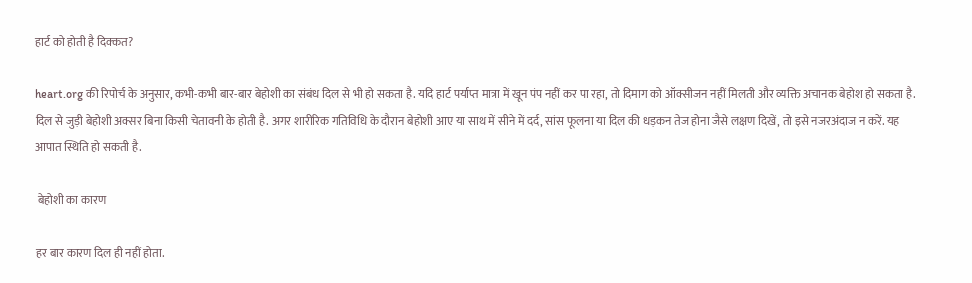हार्ट को होती है दिक्कत?

heart.org की रिपोर्च के अनुसार, कभी-कभी बार-बार बेहोशी का संबंध दिल से भी हो सकता है. यदि हार्ट पर्याप्त मात्रा में खून पंप नहीं कर पा रहा, तो दिमाग को ऑक्सीजन नहीं मिलती और व्यक्ति अचानक बेहोश हो सकता है. दिल से जुड़ी बेहोशी अक्सर बिना किसी चेतावनी के होती है. अगर शारीरिक गतिविधि के दौरान बेहोशी आए या साथ में सीने में दर्द, सांस फूलना या दिल की धड़कन तेज होना जैसे लक्षण दिखें, तो इसे नजरअंदाज न करें. यह आपात स्थिति हो सकती है.

 बेहोशी का कारण

हर बार कारण दिल ही नहीं होता.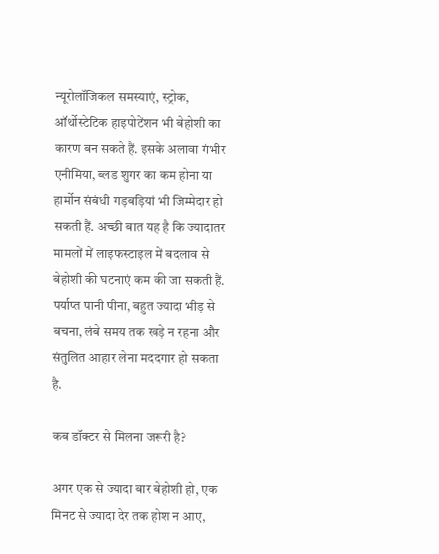न्यूरोलॉजिकल समस्याएं, स्ट्रोक, ऑर्थोस्टेटिक हाइपोटेंशन भी बेहोशी का कारण बन सकते हैं. इसके अलावा गंभीर एनीमिया, ब्लड शुगर का कम होना या हार्मोन संबंधी गड़बड़ियां भी जिम्मेदार हो सकती हैं. अच्छी बात यह है कि ज्यादातर मामलों में लाइफस्टाइल में बदलाव से बेहोशी की घटनाएं कम की जा सकती हैं. पर्याप्त पानी पीना, बहुत ज्यादा भीड़ से बचना, लंबे समय तक खड़े न रहना और संतुलित आहार लेना मददगार हो सकता है.

कब डॉक्टर से मिलना जरूरी है?

अगर एक से ज्यादा बार बेहोशी हो, एक मिनट से ज्यादा देर तक होश न आए,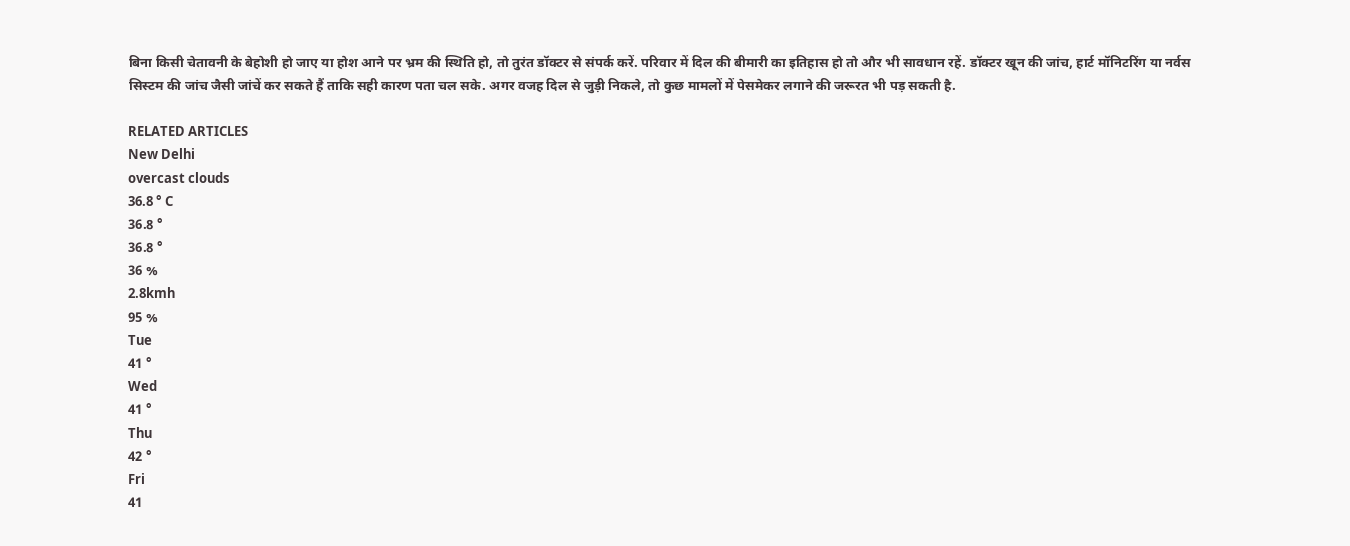बिना किसी चेतावनी के बेहोशी हो जाए या होश आने पर भ्रम की स्थिति हो, तो तुरंत डॉक्टर से संपर्क करें. परिवार में दिल की बीमारी का इतिहास हो तो और भी सावधान रहें. डॉक्टर खून की जांच, हार्ट मॉनिटरिंग या नर्वस सिस्टम की जांच जैसी जांचें कर सकते हैं ताकि सही कारण पता चल सके. अगर वजह दिल से जुड़ी निकले, तो कुछ मामलों में पेसमेकर लगाने की जरूरत भी पड़ सकती है.

RELATED ARTICLES
New Delhi
overcast clouds
36.8 ° C
36.8 °
36.8 °
36 %
2.8kmh
95 %
Tue
41 °
Wed
41 °
Thu
42 °
Fri
41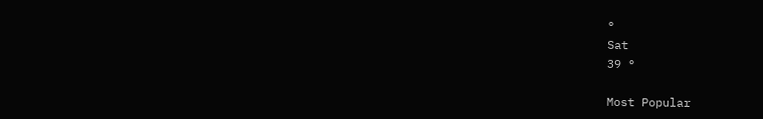°
Sat
39 °

Most Popular